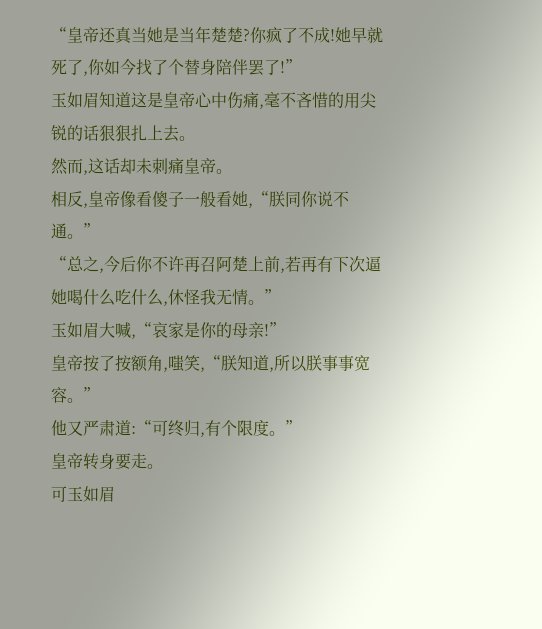“皇帝还真当她是当年楚楚?你疯了不成!她早就死了,你如今找了个替身陪伴罢了!”
玉如眉知道这是皇帝心中伤痛,毫不吝惜的用尖锐的话狠狠扎上去。
然而,这话却未刺痛皇帝。
相反,皇帝像看傻子一般看她,“朕同你说不通。”
“总之,今后你不许再召阿楚上前,若再有下次逼她喝什么吃什么,休怪我无情。”
玉如眉大喊,“哀家是你的母亲!”
皇帝按了按额角,嗤笑,“朕知道,所以朕事事宽容。”
他又严肃道:“可终归,有个限度。”
皇帝转身要走。
可玉如眉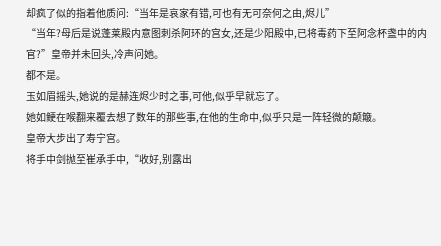却疯了似的指着他质问:“当年是哀家有错,可也有无可奈何之由,烬儿”
“当年?母后是说蓬莱殿内意图刺杀阿环的宫女,还是少阳殿中,已将毒药下至阿念杯盏中的内官?”皇帝并未回头,冷声问她。
都不是。
玉如眉摇头,她说的是赫连烬少时之事,可他,似乎早就忘了。
她如鲠在喉翻来覆去想了数年的那些事,在他的生命中,似乎只是一阵轻微的颠簸。
皇帝大步出了寿宁宫。
将手中剑抛至崔承手中,“收好,别露出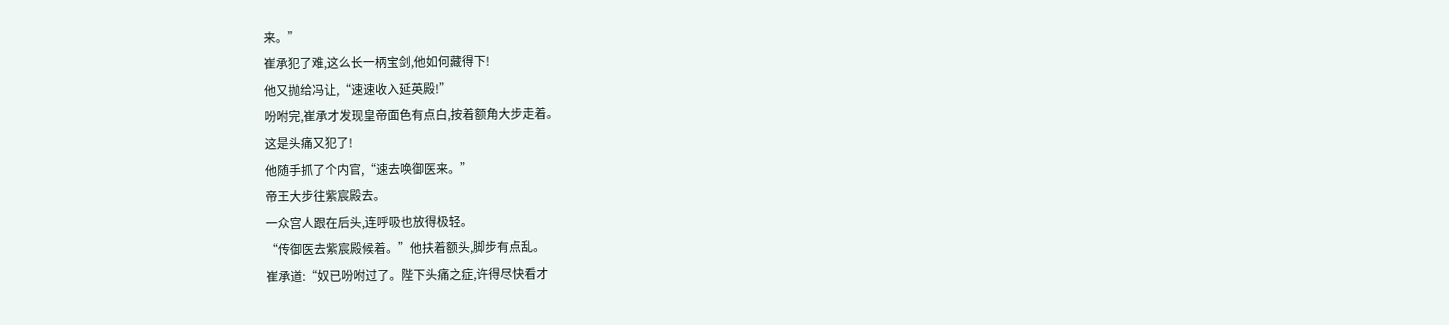来。”
崔承犯了难,这么长一柄宝剑,他如何藏得下!
他又抛给冯让,“速速收入延英殿!”
吩咐完,崔承才发现皇帝面色有点白,按着额角大步走着。
这是头痛又犯了!
他随手抓了个内官,“速去唤御医来。”
帝王大步往紫宸殿去。
一众宫人跟在后头,连呼吸也放得极轻。
“传御医去紫宸殿候着。”他扶着额头,脚步有点乱。
崔承道:“奴已吩咐过了。陛下头痛之症,许得尽快看才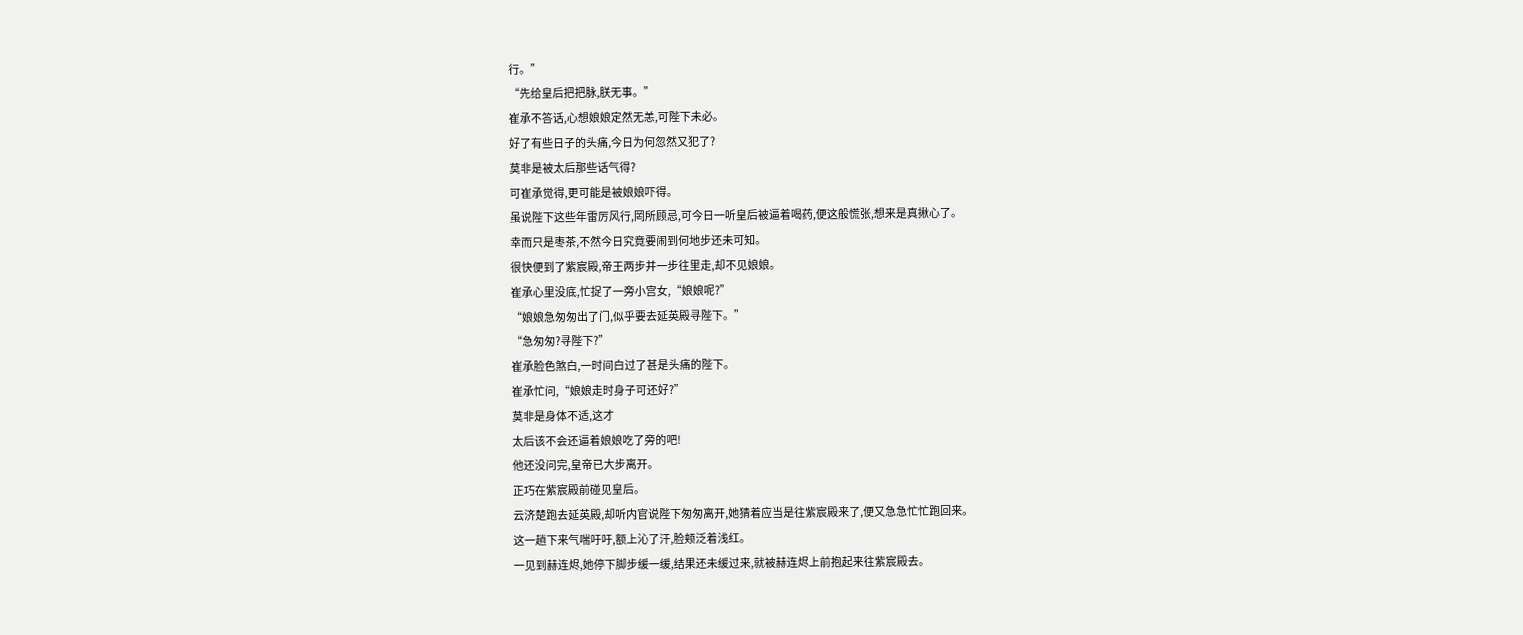行。”
“先给皇后把把脉,朕无事。”
崔承不答话,心想娘娘定然无恙,可陛下未必。
好了有些日子的头痛,今日为何忽然又犯了?
莫非是被太后那些话气得?
可崔承觉得,更可能是被娘娘吓得。
虽说陛下这些年雷厉风行,罔所顾忌,可今日一听皇后被逼着喝药,便这般慌张,想来是真揪心了。
幸而只是枣茶,不然今日究竟要闹到何地步还未可知。
很快便到了紫宸殿,帝王两步并一步往里走,却不见娘娘。
崔承心里没底,忙捉了一旁小宫女,“娘娘呢?”
“娘娘急匆匆出了门,似乎要去延英殿寻陛下。”
“急匆匆?寻陛下?”
崔承脸色煞白,一时间白过了甚是头痛的陛下。
崔承忙问,“娘娘走时身子可还好?”
莫非是身体不适,这才
太后该不会还逼着娘娘吃了旁的吧!
他还没问完,皇帝已大步离开。
正巧在紫宸殿前碰见皇后。
云济楚跑去延英殿,却听内官说陛下匆匆离开,她猜着应当是往紫宸殿来了,便又急急忙忙跑回来。
这一趟下来气喘吁吁,额上沁了汗,脸颊泛着浅红。
一见到赫连烬,她停下脚步缓一缓,结果还未缓过来,就被赫连烬上前抱起来往紫宸殿去。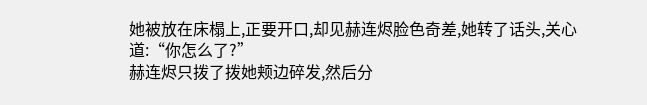她被放在床榻上,正要开口,却见赫连烬脸色奇差,她转了话头,关心道:“你怎么了?”
赫连烬只拨了拨她颊边碎发,然后分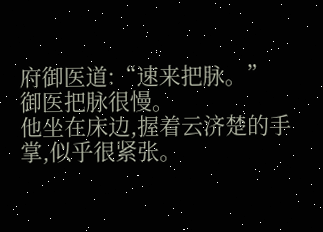府御医道:“速来把脉。”
御医把脉很慢。
他坐在床边,握着云济楚的手掌,似乎很紧张。